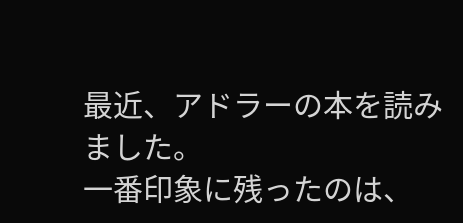最近、アドラーの本を読みました。
一番印象に残ったのは、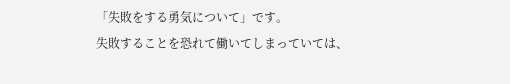「失敗をする勇気について」です。
失敗することを恐れて働いてしまっていては、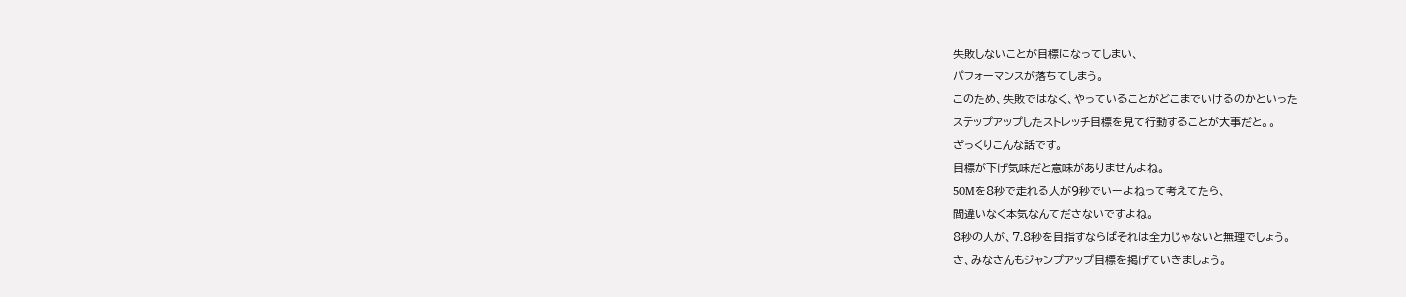失敗しないことが目標になってしまい、
パフォーマンスが落ちてしまう。
このため、失敗ではなく、やっていることがどこまでいけるのかといった
ステップアップしたストレッチ目標を見て行動することが大事だと。。
ざっくりこんな話です。
目標が下げ気味だと意味がありませんよね。
50Mを8秒で走れる人が9秒でいーよねって考えてたら、
間違いなく本気なんてださないですよね。
8秒の人が、7.8秒を目指すならばそれは全力じゃないと無理でしょう。
さ、みなさんもジャンプアップ目標を掲げていきましょう。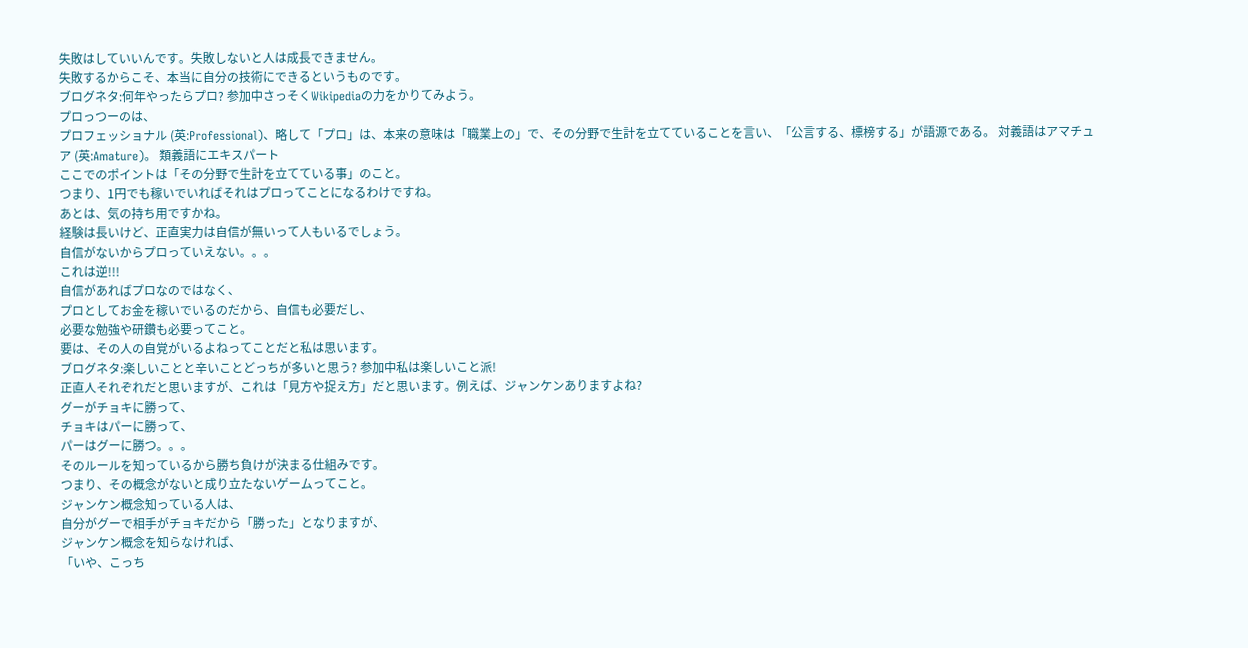失敗はしていいんです。失敗しないと人は成長できません。
失敗するからこそ、本当に自分の技術にできるというものです。
ブログネタ:何年やったらプロ? 参加中さっそくWikipediaの力をかりてみよう。
プロっつーのは、
プロフェッショナル (英:Professional)、略して「プロ」は、本来の意味は「職業上の」で、その分野で生計を立てていることを言い、「公言する、標榜する」が語源である。 対義語はアマチュア (英:Amature)。 類義語にエキスパート
ここでのポイントは「その分野で生計を立てている事」のこと。
つまり、1円でも稼いでいればそれはプロってことになるわけですね。
あとは、気の持ち用ですかね。
経験は長いけど、正直実力は自信が無いって人もいるでしょう。
自信がないからプロっていえない。。。
これは逆!!!
自信があればプロなのではなく、
プロとしてお金を稼いでいるのだから、自信も必要だし、
必要な勉強や研鑽も必要ってこと。
要は、その人の自覚がいるよねってことだと私は思います。
ブログネタ:楽しいことと辛いことどっちが多いと思う? 参加中私は楽しいこと派!
正直人それぞれだと思いますが、これは「見方や捉え方」だと思います。例えば、ジャンケンありますよね?
グーがチョキに勝って、
チョキはパーに勝って、
パーはグーに勝つ。。。
そのルールを知っているから勝ち負けが決まる仕組みです。
つまり、その概念がないと成り立たないゲームってこと。
ジャンケン概念知っている人は、
自分がグーで相手がチョキだから「勝った」となりますが、
ジャンケン概念を知らなければ、
「いや、こっち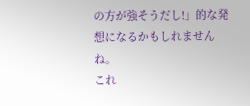の方が強そうだし!」的な発想になるかもしれませんね。
これ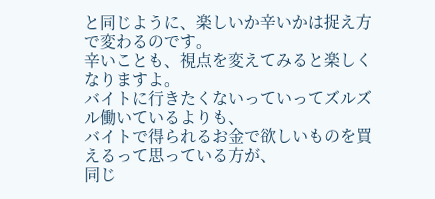と同じように、楽しいか辛いかは捉え方で変わるのです。
辛いことも、視点を変えてみると楽しくなりますよ。
バイトに行きたくないっていってズルズル働いているよりも、
バイトで得られるお金で欲しいものを買えるって思っている方が、
同じ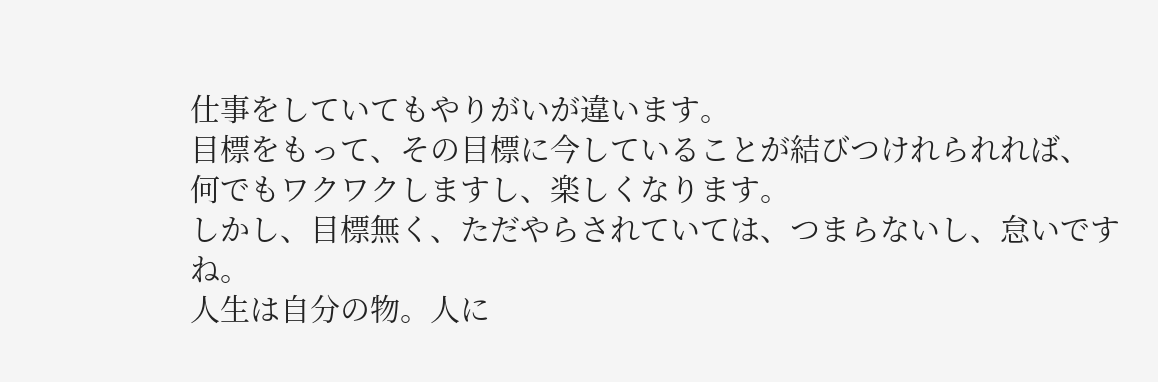仕事をしていてもやりがいが違います。
目標をもって、その目標に今していることが結びつけれられれば、
何でもワクワクしますし、楽しくなります。
しかし、目標無く、ただやらされていては、つまらないし、怠いですね。
人生は自分の物。人に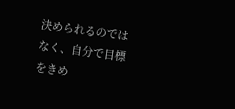決められるのではなく、自分で目標をきめ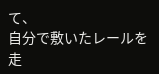て、
自分で敷いたレールを走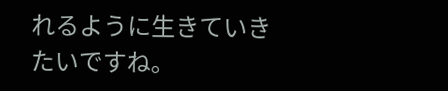れるように生きていきたいですね。